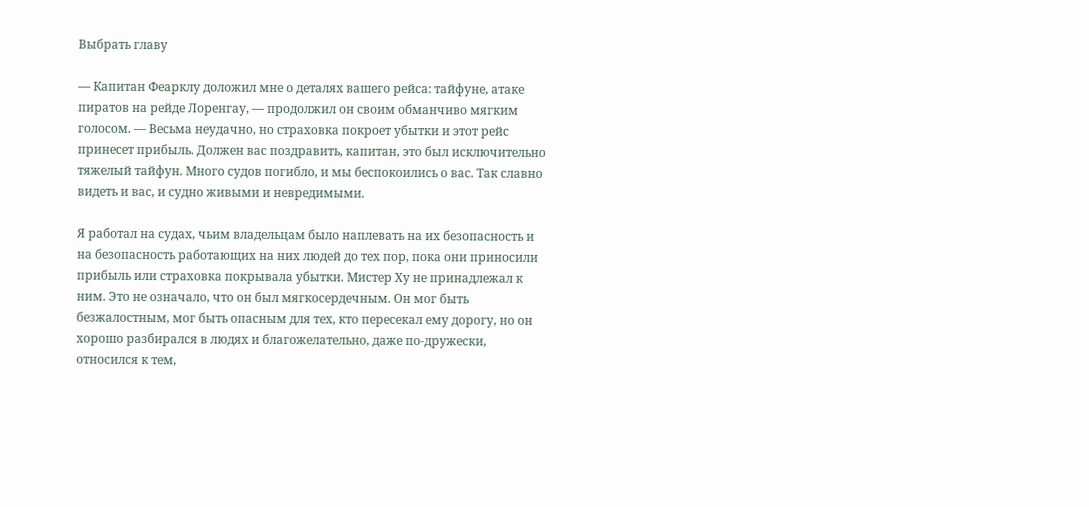Выбрать главу

— Капитан Феарклу доложил мне о деталях вашего рейса: тайфуне, атаке пиратов на рейде Лоренгау, — продолжил он своим обманчиво мягким голосом. — Весьма неудачно, но страховка покроет убытки и этот рейс принесет прибыль. Должен вас поздравить, капитан, это был исключительно тяжелый тайфун. Много судов погибло, и мы беспокоились о вас. Так славно видеть и вас, и судно живыми и невредимыми.

Я работал на судах, чьим владельцам было наплевать на их безопасность и на безопасность работающих на них людей до тех пор, пока они приносили прибыль или страховка покрывала убытки. Мистер Ху не принадлежал к ним. Это не означало, что он был мягкосердечным. Он мог быть безжалостным, мог быть опасным для тех, кто пересекал ему дорогу, но он хорошо разбирался в людях и благожелательно, даже по-дружески, относился к тем,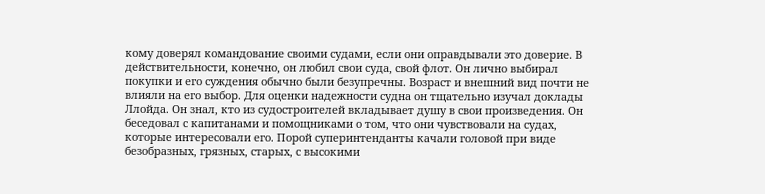кому доверял командование своими судами, если они оправдывали это доверие. В действительности, конечно, он любил свои суда, свой флот. Он лично выбирал покупки и его суждения обычно были безупречны. Возраст и внешний вид почти не влияли на его выбор. Для оценки надежности судна он тщательно изучал доклады Ллойда. Он знал, кто из судостроителей вкладывает душу в свои произведения. Он беседовал с капитанами и помощниками о том, что они чувствовали на судах, которые интересовали его. Порой суперинтенданты качали головой при виде безобразных, грязных, старых, с высокими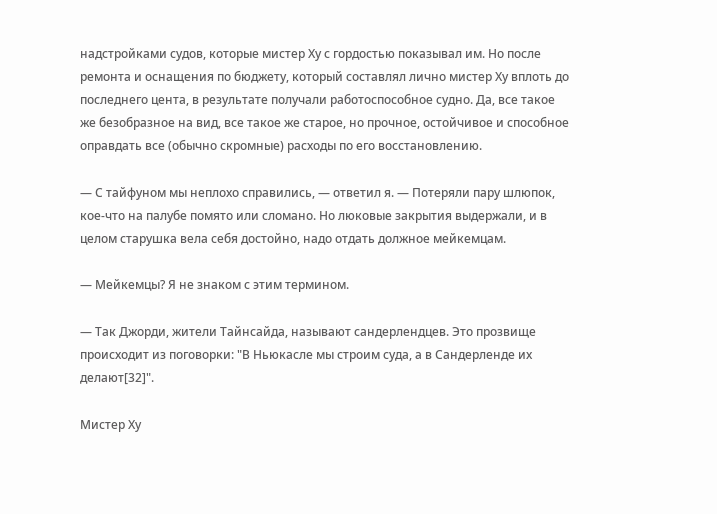надстройками судов, которые мистер Ху с гордостью показывал им. Но после ремонта и оснащения по бюджету, который составлял лично мистер Ху вплоть до последнего цента, в результате получали работоспособное судно. Да, все такое же безобразное на вид, все такое же старое, но прочное, остойчивое и способное оправдать все (обычно скромные) расходы по его восстановлению.

— С тайфуном мы неплохо справились, — ответил я. — Потеряли пару шлюпок, кое-что на палубе помято или сломано. Но люковые закрытия выдержали, и в целом старушка вела себя достойно, надо отдать должное мейкемцам.

— Мейкемцы? Я не знаком с этим термином.

— Так Джорди, жители Тайнсайда, называют сандерлендцев. Это прозвище происходит из поговорки: "В Ньюкасле мы строим суда, а в Сандерленде их делают[32]".

Мистер Ху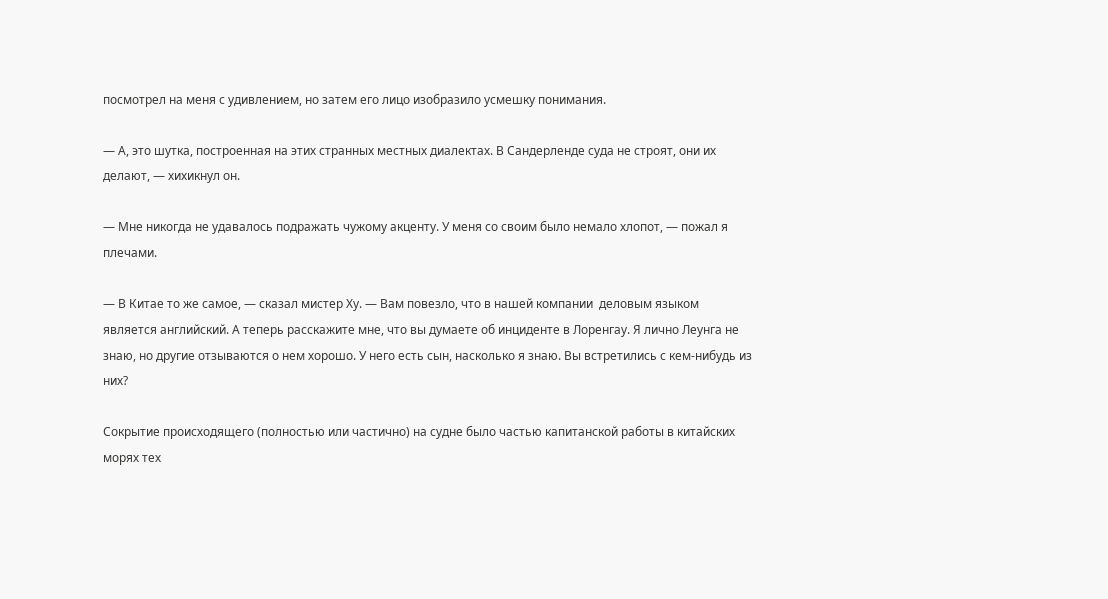посмотрел на меня с удивлением, но затем его лицо изобразило усмешку понимания.

— А, это шутка, построенная на этих странных местных диалектах. В Сандерленде суда не строят, они их делают, — хихикнул он.

— Мне никогда не удавалось подражать чужому акценту. У меня со своим было немало хлопот, — пожал я плечами.

— В Китае то же самое, — сказал мистер Ху. — Вам повезло, что в нашей компании  деловым языком является английский. А теперь расскажите мне, что вы думаете об инциденте в Лоренгау. Я лично Леунга не знаю, но другие отзываются о нем хорошо. У него есть сын, насколько я знаю. Вы встретились с кем-нибудь из них?

Сокрытие происходящего (полностью или частично) на судне было частью капитанской работы в китайских морях тех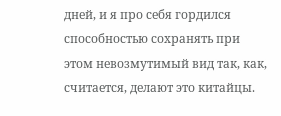дней, и я про себя гордился способностью сохранять при этом невозмутимый вид так, как, считается, делают это китайцы.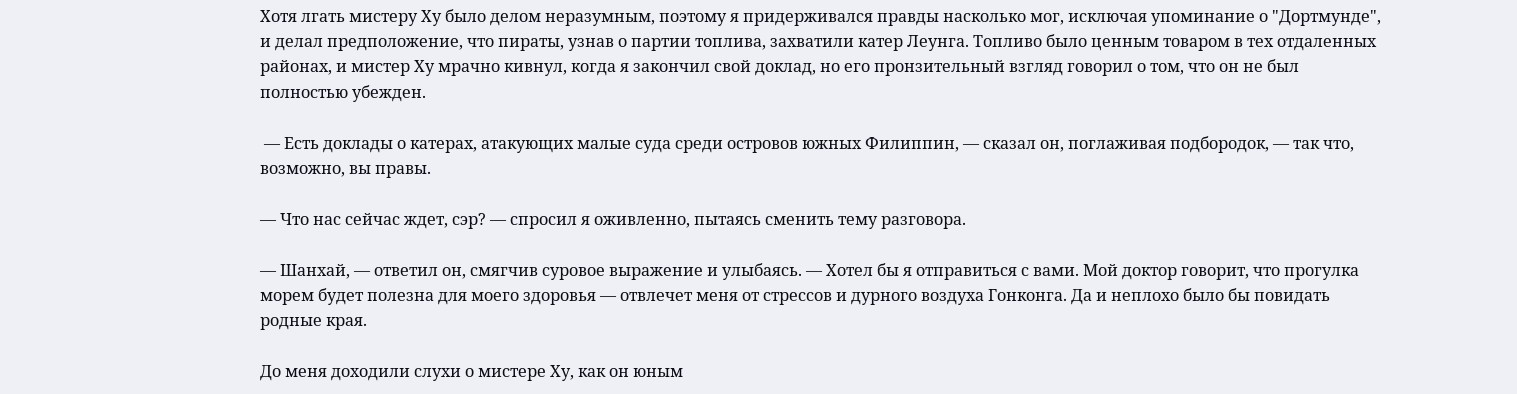Хотя лгать мистеру Ху было делом неразумным, поэтому я придерживался правды насколько мог, исключая упоминание о "Дортмунде", и делал предположение, что пираты, узнав о партии топлива, захватили катер Леунга. Топливо было ценным товаром в тех отдаленных районах, и мистер Ху мрачно кивнул, когда я закончил свой доклад, но его пронзительный взгляд говорил о том, что он не был полностью убежден.

 — Есть доклады о катерах, атакующих малые суда среди островов южных Филиппин, — сказал он, поглаживая подбородок, — так что, возможно, вы правы.

— Что нас сейчас ждет, сэр? — спросил я оживленно, пытаясь сменить тему разговора.

— Шанхай, — ответил он, смягчив суровое выражение и улыбаясь. — Хотел бы я отправиться с вами. Мой доктор говорит, что прогулка морем будет полезна для моего здоровья — отвлечет меня от стрессов и дурного воздуха Гонконга. Да и неплохо было бы повидать родные края.

До меня доходили слухи о мистере Ху, как он юным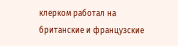клерком работал на британские и французские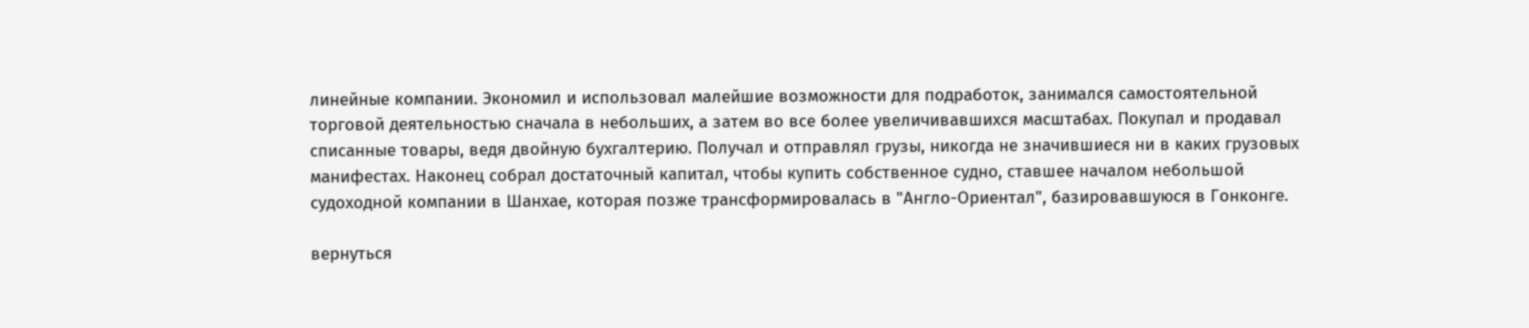линейные компании. Экономил и использовал малейшие возможности для подработок, занимался самостоятельной торговой деятельностью сначала в небольших, а затем во все более увеличивавшихся масштабах. Покупал и продавал списанные товары, ведя двойную бухгалтерию. Получал и отправлял грузы, никогда не значившиеся ни в каких грузовых манифестах. Наконец собрал достаточный капитал, чтобы купить собственное судно, ставшее началом небольшой судоходной компании в Шанхае, которая позже трансформировалась в "Англо-Ориентал", базировавшуюся в Гонконге.

вернуться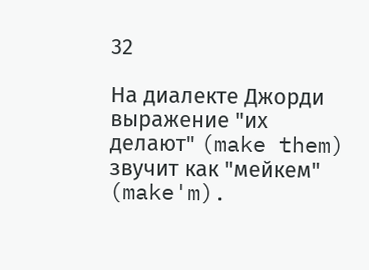32

На диалекте Джорди выражение "их делают" (make them) звучит как "мейкем" (make'm).